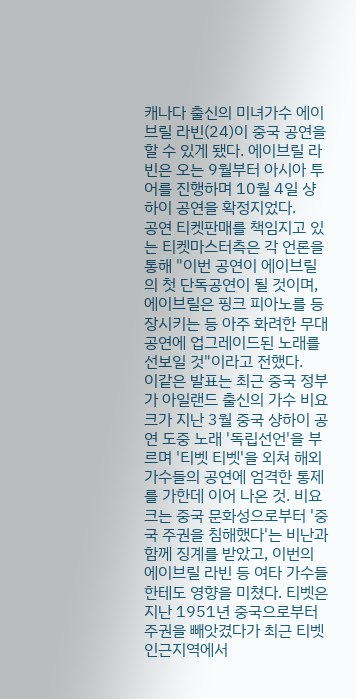캐나다 출신의 미녀가수 에이브릴 라빈(24)이 중국 공연을 할 수 있게 됐다. 에이브릴 라빈은 오는 9월부터 아시아 투어를 진행하며 10월 4일 샹하이 공연을 확정지었다.
공연 티켓판매를 책임지고 있는 티켓마스터측은 각 언론을 통해 "이번 공연이 에이브릴의 첫 단독공연이 될 것이며, 에이브릴은 핑크 피아노를 등장시키는 등 아주 화려한 무대공연에 업그레이드된 노래를 선보일 것"이라고 전했다.
이같은 발표는 최근 중국 정부가 아일랜드 출신의 가수 비요크가 지난 3월 중국 샹하이 공연 도중 노래 '독립선언'을 부르며 '티벳 티벳'을 외쳐 해외가수들의 공연에 엄격한 통제를 가한데 이어 나온 것. 비요크는 중국 문화성으로부터 '중국 주권을 침해했다'는 비난과 함께 징계를 받았고, 이번의 에이브릴 라빈 등 여타 가수들한테도 영향을 미쳤다. 티벳은 지난 1951년 중국으로부터 주권을 빼앗겼다가 최근 티벳 인근지역에서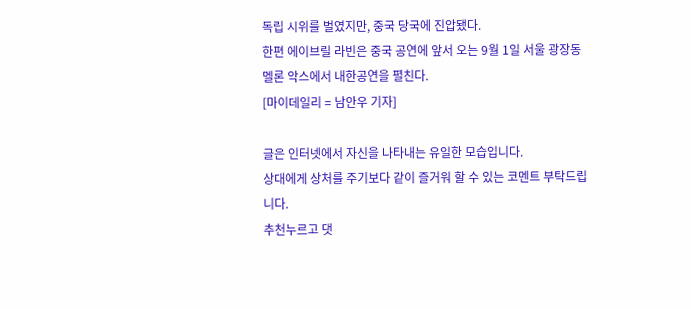독립 시위를 벌였지만, 중국 당국에 진압됐다.
한편 에이브릴 라빈은 중국 공연에 앞서 오는 9월 1일 서울 광장동 멜론 악스에서 내한공연을 펼친다.
[마이데일리 = 남안우 기자]

글은 인터넷에서 자신을 나타내는 유일한 모습입니다.
상대에게 상처를 주기보다 같이 즐거워 할 수 있는 코멘트 부탁드립니다.
추천누르고 댓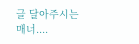글 달아주시는 매너....